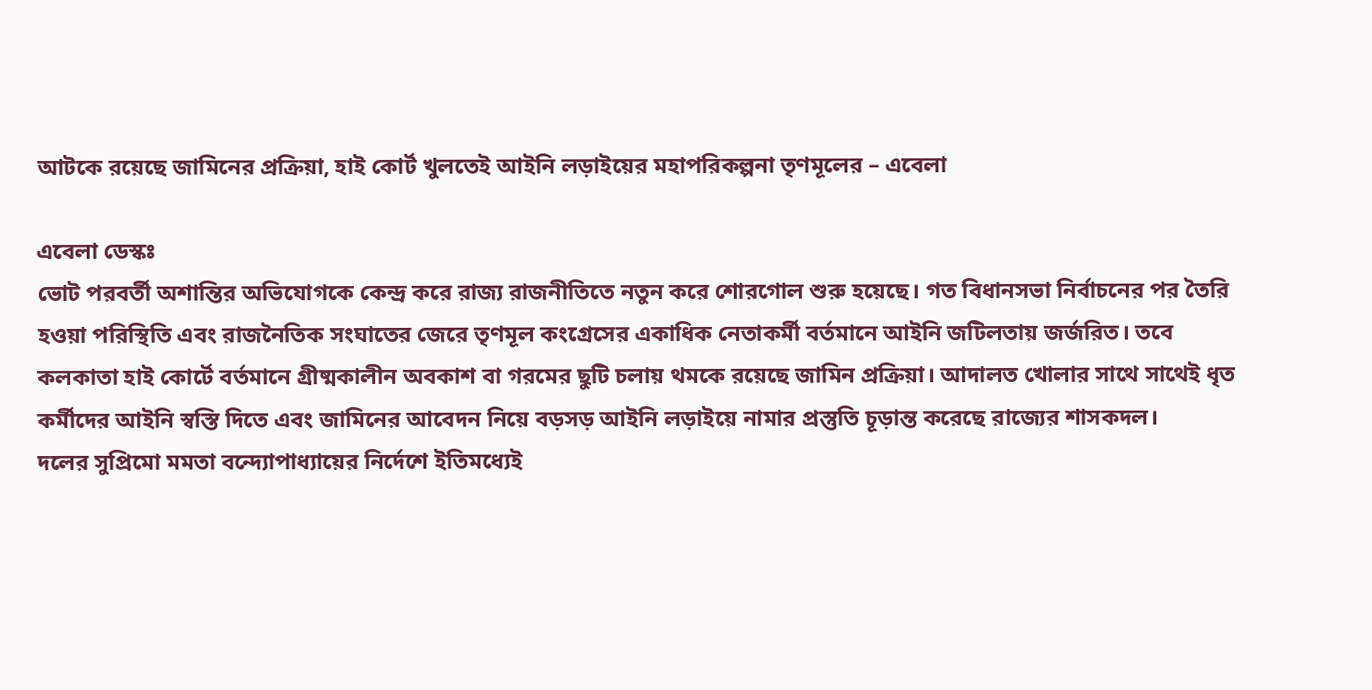আটকে রয়েছে জামিনের প্রক্রিয়া, হাই কোর্ট খুলতেই আইনি লড়াইয়ের মহাপরিকল্পনা তৃণমূলের – এবেলা

এবেলা ডেস্কঃ
ভোট পরবর্তী অশান্তির অভিযোগকে কেন্দ্র করে রাজ্য রাজনীতিতে নতুন করে শোরগোল শুরু হয়েছে। গত বিধানসভা নির্বাচনের পর তৈরি হওয়া পরিস্থিতি এবং রাজনৈতিক সংঘাতের জেরে তৃণমূল কংগ্রেসের একাধিক নেতাকর্মী বর্তমানে আইনি জটিলতায় জর্জরিত। তবে কলকাতা হাই কোর্টে বর্তমানে গ্রীষ্মকালীন অবকাশ বা গরমের ছুটি চলায় থমকে রয়েছে জামিন প্রক্রিয়া। আদালত খোলার সাথে সাথেই ধৃত কর্মীদের আইনি স্বস্তি দিতে এবং জামিনের আবেদন নিয়ে বড়সড় আইনি লড়াইয়ে নামার প্রস্তুতি চূড়ান্ত করেছে রাজ্যের শাসকদল।
দলের সুপ্রিমো মমতা বন্দ্যোপাধ্যায়ের নির্দেশে ইতিমধ্যেই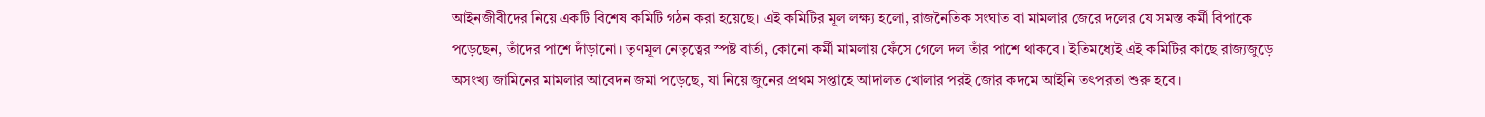আইনজীবীদের নিয়ে একটি বিশেষ কমিটি গঠন করা হয়েছে। এই কমিটির মূল লক্ষ্য হলো, রাজনৈতিক সংঘাত বা মামলার জেরে দলের যে সমস্ত কর্মী বিপাকে পড়েছেন, তাঁদের পাশে দাঁড়ানো। তৃণমূল নেতৃত্বের স্পষ্ট বার্তা, কোনো কর্মী মামলায় ফেঁসে গেলে দল তাঁর পাশে থাকবে। ইতিমধ্যেই এই কমিটির কাছে রাজ্যজুড়ে অসংখ্য জামিনের মামলার আবেদন জমা পড়েছে, যা নিয়ে জুনের প্রথম সপ্তাহে আদালত খোলার পরই জোর কদমে আইনি তৎপরতা শুরু হবে।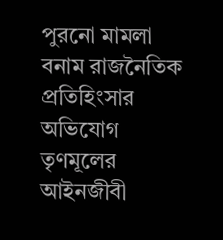পুরনো মামলা বনাম রাজনৈতিক প্রতিহিংসার অভিযোগ
তৃণমূলের আইনজীবী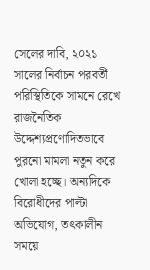সেলের দাবি, ২০২১ সালের নির্বাচন পরবর্তী পরিস্থিতিকে সামনে রেখে রাজনৈতিক উদ্দেশ্যপ্রণোদিতভাবে পুরনো মামলা নতুন করে খোলা হচ্ছে। অন্যদিকে বিরোধীদের পাল্টা অভিযোগ, তৎকালীন সময়ে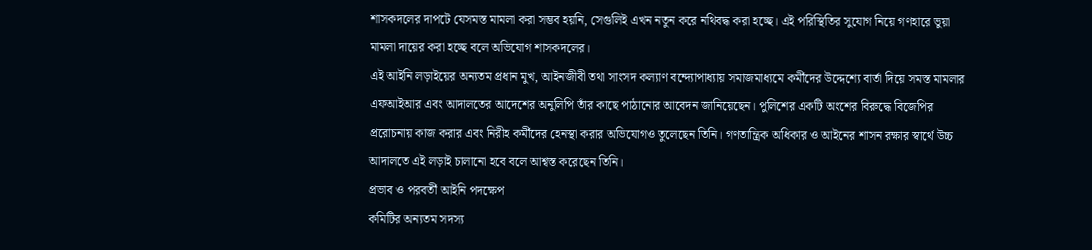শাসকদলের দাপটে যেসমস্ত মামলা করা সম্ভব হয়নি, সেগুলিই এখন নতুন করে নথিবদ্ধ করা হচ্ছে। এই পরিস্থিতির সুযোগ নিয়ে গণহারে ভুয়া মামলা দায়ের করা হচ্ছে বলে অভিযোগ শাসকদলের।
এই আইনি লড়াইয়ের অন্যতম প্রধান মুখ, আইনজীবী তথা সাংসদ কল্যাণ বন্দ্যোপাধ্যায় সমাজমাধ্যমে কর্মীদের উদ্দেশ্যে বার্তা দিয়ে সমস্ত মামলার এফআইআর এবং আদালতের আদেশের অনুলিপি তাঁর কাছে পাঠানোর আবেদন জানিয়েছেন। পুলিশের একটি অংশের বিরুদ্ধে বিজেপির প্ররোচনায় কাজ করার এবং নিরীহ কর্মীদের হেনস্থা করার অভিযোগও তুলেছেন তিনি। গণতান্ত্রিক অধিকার ও আইনের শাসন রক্ষার স্বার্থে উচ্চ আদালতে এই লড়াই চালানো হবে বলে আশ্বস্ত করেছেন তিনি।
প্রভাব ও পরবর্তী আইনি পদক্ষেপ
কমিটির অন্যতম সদস্য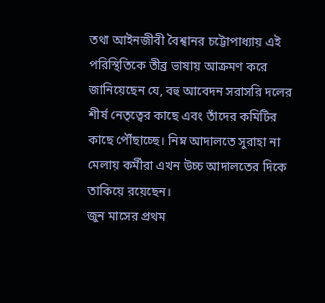তথা আইনজীবী বৈশ্বানর চট্টোপাধ্যায় এই পরিস্থিতিকে তীব্র ভাষায় আক্রমণ করে জানিয়েছেন যে, বহু আবেদন সরাসরি দলের শীর্ষ নেতৃত্বের কাছে এবং তাঁদের কমিটির কাছে পৌঁছাচ্ছে। নিম্ন আদালতে সুরাহা না মেলায় কর্মীরা এখন উচ্চ আদালতের দিকে তাকিয়ে রয়েছেন।
জুন মাসের প্রথম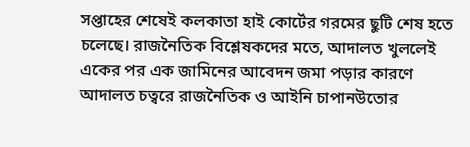সপ্তাহের শেষেই কলকাতা হাই কোর্টের গরমের ছুটি শেষ হতে চলেছে। রাজনৈতিক বিশ্লেষকদের মতে, আদালত খুললেই একের পর এক জামিনের আবেদন জমা পড়ার কারণে আদালত চত্বরে রাজনৈতিক ও আইনি চাপানউতোর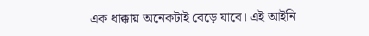এক ধাক্কায় অনেকটাই বেড়ে যাবে। এই আইনি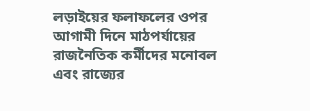লড়াইয়ের ফলাফলের ওপর আগামী দিনে মাঠপর্যায়ের রাজনৈতিক কর্মীদের মনোবল এবং রাজ্যের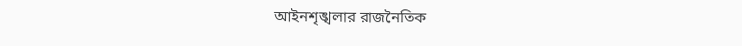আইনশৃঙ্খলার রাজনৈতিক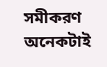সমীকরণ অনেকটাই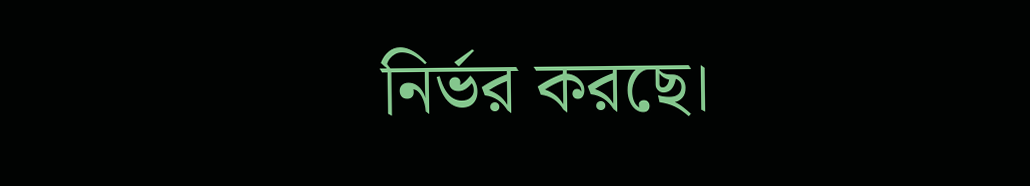নির্ভর করছে।